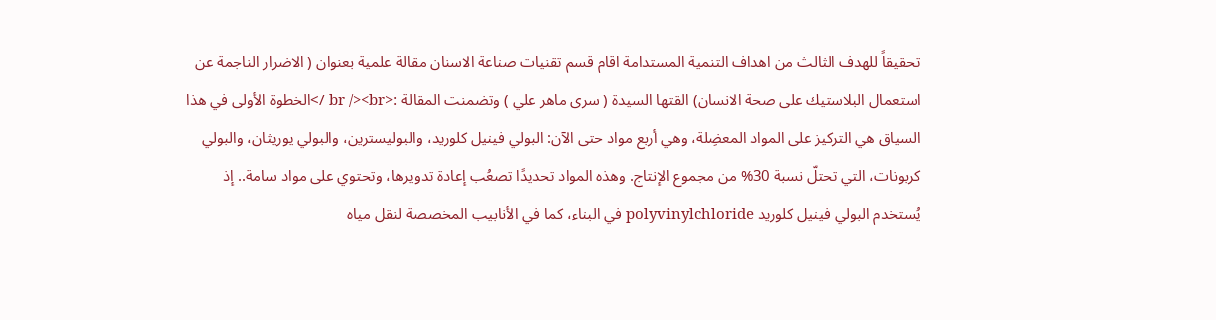تحقيقاً للهدف الثالث من اهداف التنمية المستدامة اقام قسم تقنيات صناعة الاسنان مقالة علمية بعنوان ( الاضرار الناجمة عن استعمال البلاستيك على صحة الانسان) القتها السيدة ( سرى ماهر علي ) وتضمنت المقالة :<br /><br />الخطوة الأولى في هذا السياق هي التركيز على المواد المعضِلة، وهي أربع مواد حتى الآن: البولي فينيل كلوريد، والبوليسترين، والبولي يوريثان، والبولي كربونات، التي تحتلّ نسبة 30% من مجموع الإنتاج. وهذه المواد تحديدًا تصعُب إعادة تدويرها، وتحتوي على مواد سامة.. إذ يُستخدم البولي فينيل كلوريد polyvinylchloride في البناء، كما في الأنابيب المخصصة لنقل مياه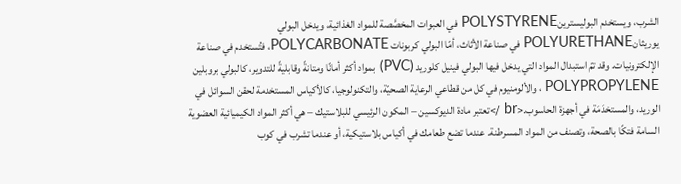الشرب، ويستخدم البوليسترينPOLYSTYRENE في العبوات المخصَّصة للمواد الغذائية، ويدخل البولي يوريثانPOLYURETHANE في صناعة الأثاث، أمّا البولي كربونات POLYCARBONATE، فتُستخدم في صناعة الإلكترونيات. وقد تمّ استبدال المواد التي يدخل فيها البولي فينيل كلوريد (PVC) بمواد أكثر أمانًا ومتانةً وقابليةً للتدوير، كالبولي بروبلين POLYPROPYLENE ، والألومنيوم في كل من قطاعي الرعاية الصحيّة، والتكنولوجيا، كالأكياس المستخدمة لحقن السوائل في الوريد، والمستخدَمَة في أجهزة الحاسوب.<br />تعتبر مادة الديوكسين – المكون الرئيسي للبلاستيك – هي أكثر المواد الكيميائية العضوية السامة فتكًا بالصحة، وتصنف من المواد المسرطنة. عندما تضع طعامك في أكياس بلاستيكية، أو عندما تشرب في كوب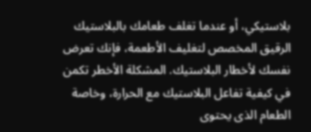بلاستيكي، أو عندما تغلف طعامك بالبلاستيك الرقيق المخصص لتغليف الأطعمة، فإنك تعرض نفسك لأخطار البلاستيك. المشكلة الأخطر تكمن في كيفية تفاعل البلاستيك مع الحرارة، وخاصة الطعام الذى يحتوى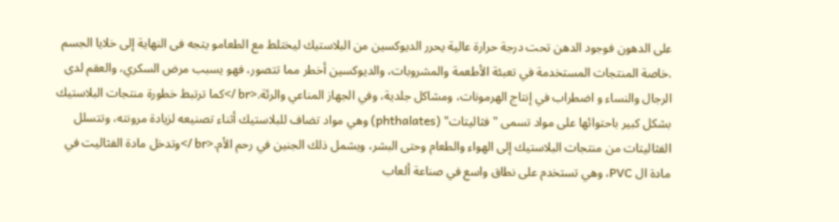على الدهون فوجود الدهن تحت درجة حرارة عالية يحرر الديوكسين من البلاستيك ليختلط مع الطعامو يتجه فى النهاية إلى خلايا الجسم .خاصة المنتجات المستخدمة في تعبئة الأطعمة والمشروبات، والديوكسين أخطر مما تتصور، فهو يسبب مرض السكري، والعقم لدى الرجال والنساء و اضطراب في إنتاج الهرمونات، ومشاكل جلدية، وفي الجهاز المناعي والرئة.<br />كما ترتبط خطورة منتجات البلاستيك بشكل كبير باحتوائها على مواد تسمى "فثاليتات" (phthalates) وهي مواد تضاف للبلاستيك أثناء تصنيعه لزيادة مرونته، وتتسلل الفثاليتات من منتجات البلاستيك إلى الهواء والطعام وحتى البشر، ويشمل ذلك الجنين في رحم الأم.<br />وتدخل مادة الفثاليت في مادة ال PVC، وهي تستخدم على نطاق واسع في صناعة ألعاب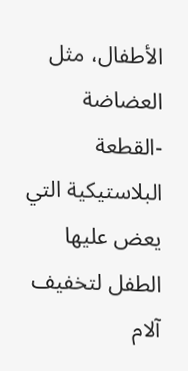الأطفال، مثل العضاضة -القطعة البلاستيكية التي يعض عليها الطفل لتخفيف آلام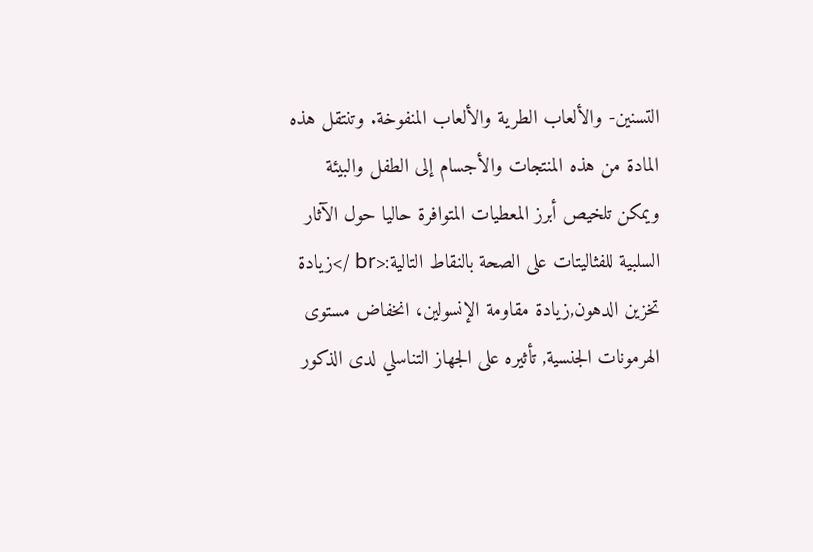التسنين- والألعاب الطرية والألعاب المنفوخة. وتنتقل هذه المادة من هذه المنتجات والأجسام إلى الطفل والبيئة ويمكن تلخيص أبرز المعطيات المتوافرة حاليا حول الآثار السلبية للفثاليتات على الصحة بالنقاط التالية:<br />زيادة تخزين الدهون,زيادة مقاومة الإنسولين، انخفاض مستوى الهرمونات الجنسية, تأثيره على الجهاز التناسلي لدى الذكور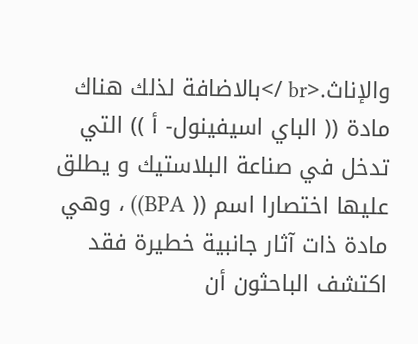والإناث.<br />بالاضافة لذلك هناك مادة (( الباي اسيفينول- أ )) التي تدخل في صناعة البلاستيك و يطلق عليها اختصارا اسم (( BPA)) ، وهي مادة ذات آثار جانبية خطيرة فقد اكتشف الباحثون أن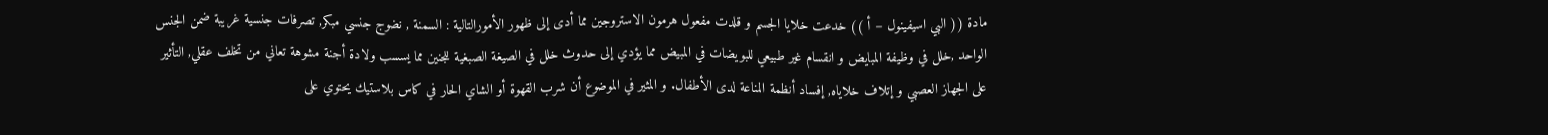مادة (( البي اسيفينول – أ )) خدعت خلايا الجسم و قلدت مفعول هرمون الاستروجين مما أدى إلى ظهور الأمورالتالية : السمنة , نضوج جنسي مبكر, تصرفات جنسية غريبة ضمن الجنس الواحد ,خلل في وظيفة المبايض و انقسام غير طبيعي للبويضات في المبيض مما يؤدي إلى حدوث خلل في الصيغة الصبغية للجنين مما يسسب ولادة أجنة مشوهة تعاني من تخلف عقلي, التأثير على الجهاز العصبي و إتلاف خلاياه, إفساد أنظمة المناعة لدى الأطفال. و المثير في الموضوع أن شرب القهوة أو الشاي الحار في كاس بلاستيك يحتوي على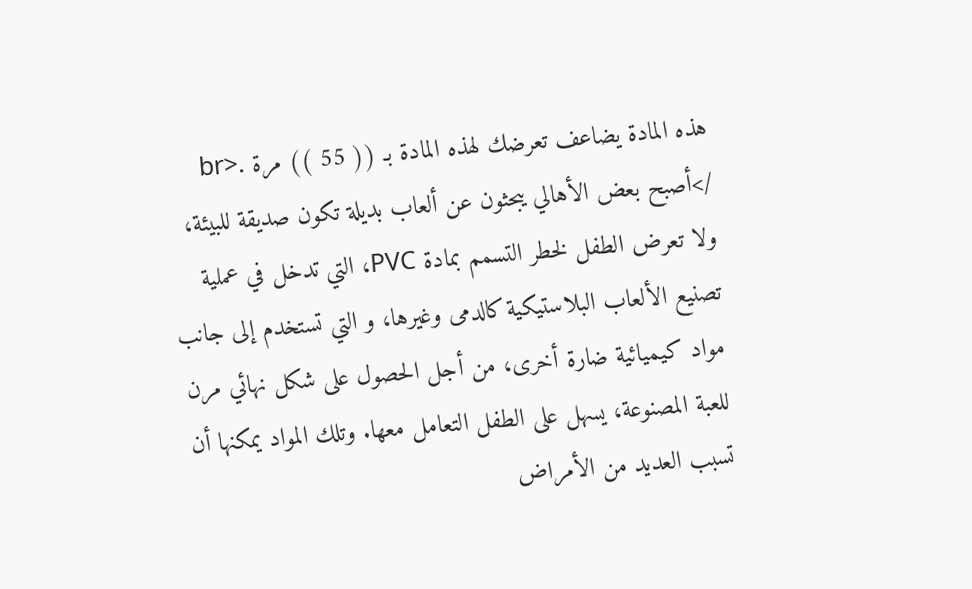هذه المادة يضاعف تعرضك لهذه المادة بـ (( 55 )) مرة .<br />أصبح بعض الأهالي يبحثون عن ألعاب بديلة تكون صديقة للبيئة، ولا تعرض الطفل لخطر التسمم بمادة PVC، التي تدخل في عملية تصنيع الألعاب البلاستيكية كالدمى وغيرها، و التي تستخدم إلى جانب مواد كيميائية ضارة أخرى، من أجل الحصول على شكل نهائي مرن للعبة المصنوعة، يسهل على الطفل التعامل معها. وتلك المواد يمكنها أن تسبب العديد من الأمراض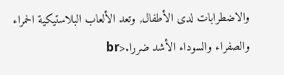والاضطرابات لدى الأطفال, وتعد الألعاب البلاستيكية الحمراء والصفراء والسوداء الأشد ضررا.<br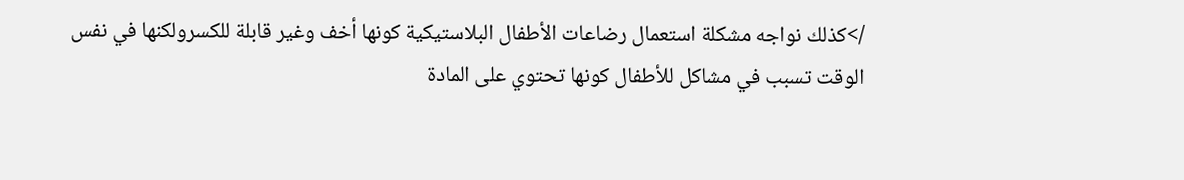/>كذلك نواجه مشكلة استعمال رضاعات الأطفال البلاستيكية كونها أخف وغير قابلة للكسرولكنها في نفس الوقت تسبب في مشاكل للأطفال كونها تحتوي على المادة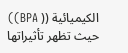الكيميائية (( BPA)) حيث تظهر تأثيراتها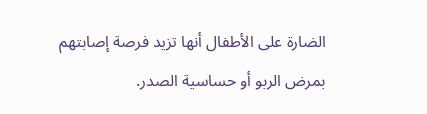الضارة على الأطفال أنها تزيد فرصة إصابتهم بمرض الربو أو حساسية الصدر.